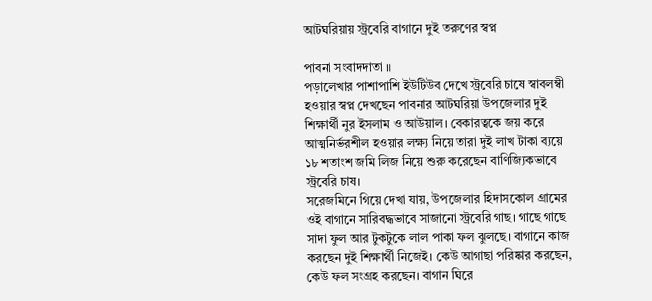আটঘরিয়ায় স্ট্রবেরি বাগানে দুই তরুণের স্বপ্ন

পাবনা সংবাদদাতা ॥
পড়ালেখার পাশাপাশি ইউটিউব দেখে স্ট্রবেরি চাষে স্বাবলম্বী হওয়ার স্বপ্ন দেখছেন পাবনার আটঘরিয়া উপজেলার দুই শিক্ষার্থী নুর ইসলাম ও আউয়াল। বেকারত্বকে জয় করে আত্মনির্ভরশীল হওয়ার লক্ষ্য নিয়ে তারা দুই লাখ টাকা ব্যয়ে ১৮ শতাংশ জমি লিজ নিয়ে শুরু করেছেন বাণিজ্যিকভাবে স্ট্রবেরি চাষ।
সরেজমিনে গিয়ে দেখা যায়, উপজেলার হিদাসকোল গ্রামের ওই বাগানে সারিবদ্ধভাবে সাজানো স্ট্রবেরি গাছ। গাছে গাছে সাদা ফুল আর টুকটুকে লাল পাকা ফল ঝুলছে। বাগানে কাজ করছেন দুই শিক্ষার্থী নিজেই। কেউ আগাছা পরিষ্কার করছেন, কেউ ফল সংগ্রহ করছেন। বাগান ঘিরে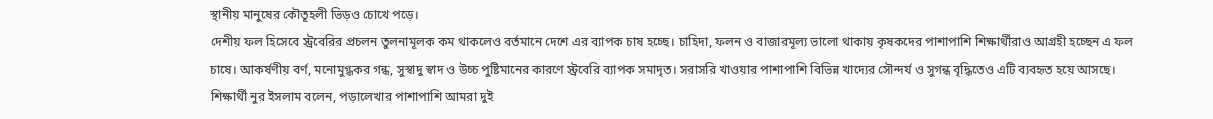স্থানীয় মানুষের কৌতূহলী ভিড়ও চোখে পড়ে।
দেশীয় ফল হিসেবে স্ট্রবেরির প্রচলন তুলনামূলক কম থাকলেও বর্তমানে দেশে এর ব্যাপক চাষ হচ্ছে। চাহিদা, ফলন ও বাজারমূল্য ভালো থাকায় কৃষকদের পাশাপাশি শিক্ষার্থীরাও আগ্রহী হচ্ছেন এ ফল চাষে। আকর্ষণীয় বর্ণ, মনোমুগ্ধকর গন্ধ, সুস্বাদু স্বাদ ও উচ্চ পুষ্টিমানের কারণে স্ট্রবেরি ব্যাপক সমাদৃত। সরাসরি খাওয়ার পাশাপাশি বিভিন্ন খাদ্যের সৌন্দর্য ও সুগন্ধ বৃদ্ধিতেও এটি ব্যবহৃত হয়ে আসছে।
শিক্ষার্থী নুর ইসলাম বলেন, পড়ালেখার পাশাপাশি আমরা দুই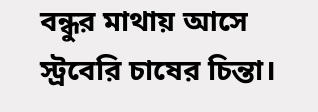বন্ধুর মাথায় আসে স্ট্রবেরি চাষের চিন্তা।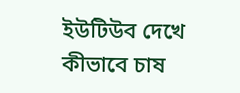ইউটিউব দেখে কীভাবে চাষ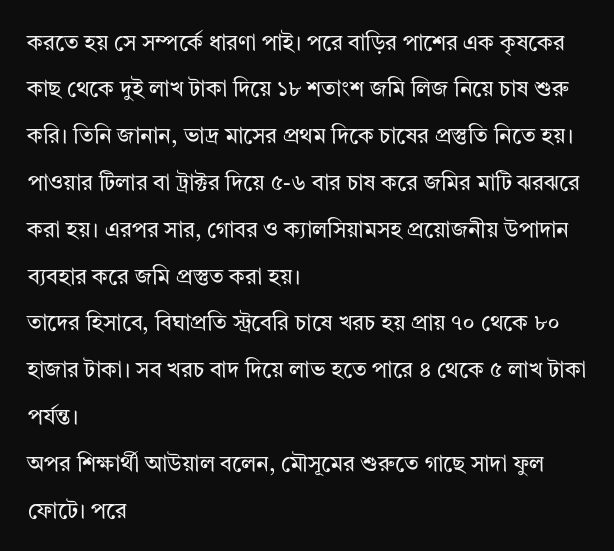করতে হয় সে সম্পর্কে ধারণা পাই। পরে বাড়ির পাশের এক কৃষকের কাছ থেকে দুই লাখ টাকা দিয়ে ১৮ শতাংশ জমি লিজ নিয়ে চাষ শুরু করি। তিনি জানান, ভাদ্র মাসের প্রথম দিকে চাষের প্রস্তুতি নিতে হয়। পাওয়ার টিলার বা ট্রাক্টর দিয়ে ৫-৬ বার চাষ করে জমির মাটি ঝরঝরে করা হয়। এরপর সার, গোবর ও ক্যালসিয়ামসহ প্রয়োজনীয় উপাদান ব্যবহার করে জমি প্রস্তুত করা হয়।
তাদের হিসাবে, বিঘাপ্রতি স্ট্রবেরি চাষে খরচ হয় প্রায় ৭০ থেকে ৮০ হাজার টাকা। সব খরচ বাদ দিয়ে লাভ হতে পারে ৪ থেকে ৫ লাখ টাকা পর্যন্ত।
অপর শিক্ষার্থী আউয়াল বলেন, মৌসূমের শুরুতে গাছে সাদা ফুল ফোটে। পরে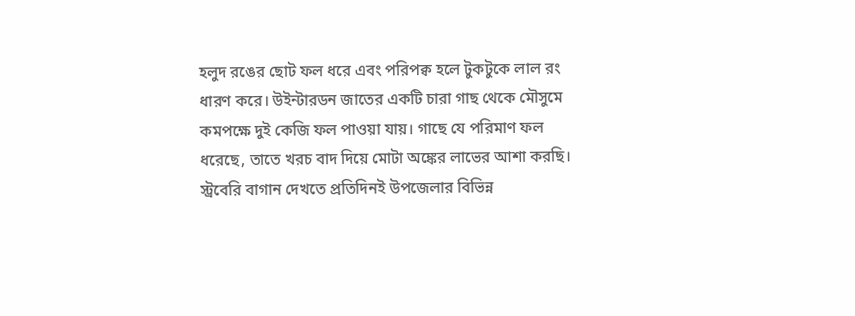হলুদ রঙের ছোট ফল ধরে এবং পরিপক্ব হলে টুকটুকে লাল রং ধারণ করে। উইন্টারডন জাতের একটি চারা গাছ থেকে মৌসুমে কমপক্ষে দুই কেজি ফল পাওয়া যায়। গাছে যে পরিমাণ ফল ধরেছে, তাতে খরচ বাদ দিয়ে মোটা অঙ্কের লাভের আশা করছি।
স্ট্রবেরি বাগান দেখতে প্রতিদিনই উপজেলার বিভিন্ন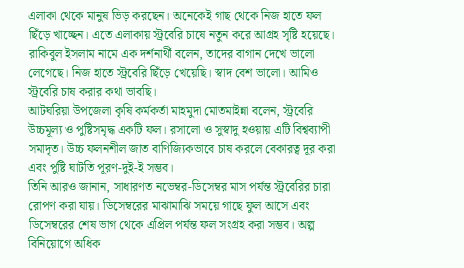এলাকা থেকে মানুষ ভিড় করছেন। অনেকেই গাছ থেকে নিজ হাতে ফল ছিঁড়ে খাচ্ছেন। এতে এলাকায় স্ট্রবেরি চাষে নতুন করে আগ্রহ সৃষ্টি হয়েছে।
রাকিবুল ইসলাম নামে এক দর্শনার্থী বলেন, তাদের বাগান দেখে ভালো লেগেছে। নিজ হাতে স্ট্রবেরি ছিঁড়ে খেয়েছি। স্বাদ বেশ ভালো। আমিও স্ট্রবেরি চাষ করার কথা ভাবছি।
আটঘরিয়া উপজেলা কৃষি কর্মকর্তা মাহমুদা মোতমাইন্না বলেন, স্ট্রবেরি উচ্চমূল্য ও পুষ্টিসমৃদ্ধ একটি ফল। রসালো ও সুস্বাদু হওয়ায় এটি বিশ্বব্যাপী সমাদৃত। উচ্চ ফলনশীল জাত বাণিজ্যিকভাবে চাষ করলে বেকারত্ব দূর করা এবং পুষ্টি ঘাটতি পূরণ-দুই-ই সম্ভব।
তিনি আরও জানান, সাধারণত নভেম্বর-ডিসেম্বর মাস পর্যন্ত স্ট্রবেরির চারা রোপণ করা যায়। ডিসেম্বরের মাঝামাঝি সময়ে গাছে ফুল আসে এবং ডিসেম্বরের শেষ ভাগ থেকে এপ্রিল পর্যন্ত ফল সংগ্রহ করা সম্ভব। অল্প বিনিয়োগে অধিক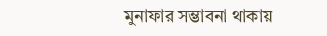মুনাফার সম্ভাবনা থাকায়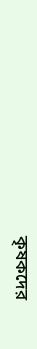কৃষকদের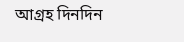আগ্রহ দিনদিন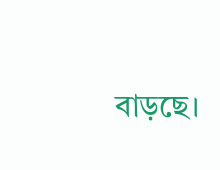বাড়ছে।